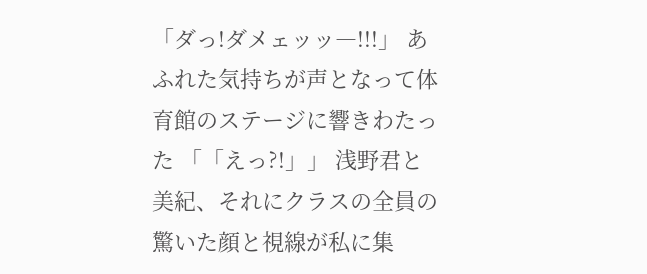「ダっ!ダメェッッ―!!!」 あふれた気持ちが声となって体育館のステージに響きわたった 「「えっ?!」」 浅野君と美紀、それにクラスの全員の驚いた顔と視線が私に集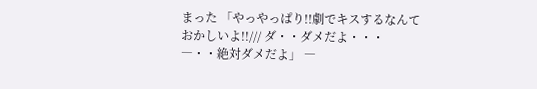まった 「やっやっぱり!!劇でキスするなんておかしいよ!!/// ダ・・ダメだよ・・・ ―・・絶対ダメだよ」 ―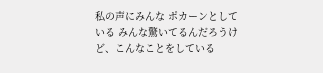私の声にみんな ポカーンとしている みんな驚いてるんだろうけど、こんなことをしている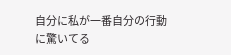自分に私が一番自分の行動に驚いてる